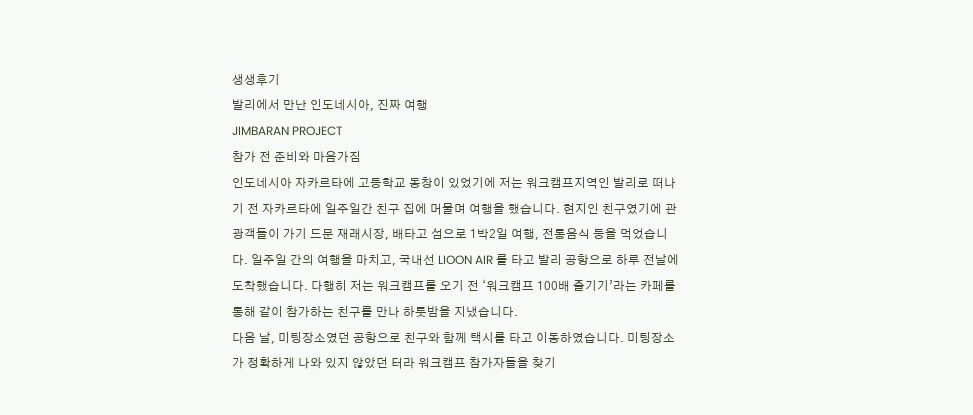생생후기
발리에서 만난 인도네시아, 진짜 여행
JIMBARAN PROJECT
참가 전 준비와 마음가짐
인도네시아 자카르타에 고등학교 동창이 있었기에 저는 워크캠프지역인 발리로 떠나기 전 자카르타에 일주일간 친구 집에 머물며 여행을 했습니다. 현지인 친구였기에 관광객들이 가기 드문 재래시장, 배타고 섬으로 1박2일 여행, 전통음식 등을 먹었습니다. 일주일 간의 여행을 마치고, 국내선 LIOON AIR 를 타고 발리 공항으로 하루 전날에 도착했습니다. 다행히 저는 워크캠프를 오기 전 ‘워크캠프 100배 즐기기’라는 카페를 통해 같이 참가하는 친구를 만나 하룻밤을 지냈습니다.
다음 날, 미팅장소였던 공항으로 친구와 함께 택시를 타고 이동하였습니다. 미팅장소가 정확하게 나와 있지 않았던 터라 워크캠프 참가자들을 찾기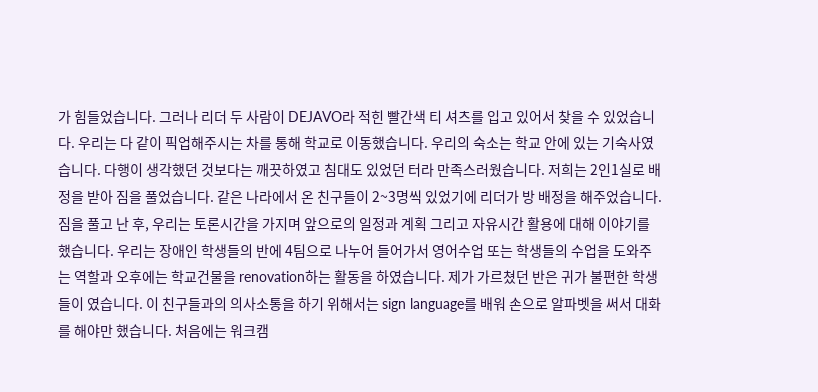가 힘들었습니다. 그러나 리더 두 사람이 DEJAVO라 적힌 빨간색 티 셔츠를 입고 있어서 찾을 수 있었습니다. 우리는 다 같이 픽업해주시는 차를 통해 학교로 이동했습니다. 우리의 숙소는 학교 안에 있는 기숙사였습니다. 다행이 생각했던 것보다는 깨끗하였고 침대도 있었던 터라 만족스러웠습니다. 저희는 2인1실로 배정을 받아 짐을 풀었습니다. 같은 나라에서 온 친구들이 2~3명씩 있었기에 리더가 방 배정을 해주었습니다. 짐을 풀고 난 후, 우리는 토론시간을 가지며 앞으로의 일정과 계획 그리고 자유시간 활용에 대해 이야기를 했습니다. 우리는 장애인 학생들의 반에 4팀으로 나누어 들어가서 영어수업 또는 학생들의 수업을 도와주는 역할과 오후에는 학교건물을 renovation하는 활동을 하였습니다. 제가 가르쳤던 반은 귀가 불편한 학생들이 였습니다. 이 친구들과의 의사소통을 하기 위해서는 sign language를 배워 손으로 알파벳을 써서 대화를 해야만 했습니다. 처음에는 워크캠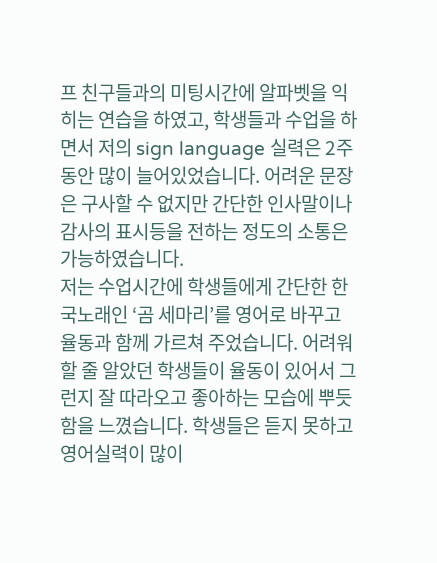프 친구들과의 미팅시간에 알파벳을 익히는 연습을 하였고, 학생들과 수업을 하면서 저의 sign language 실력은 2주 동안 많이 늘어있었습니다. 어려운 문장은 구사할 수 없지만 간단한 인사말이나 감사의 표시등을 전하는 정도의 소통은 가능하였습니다.
저는 수업시간에 학생들에게 간단한 한국노래인 ‘곰 세마리’를 영어로 바꾸고 율동과 함께 가르쳐 주었습니다. 어려워할 줄 알았던 학생들이 율동이 있어서 그런지 잘 따라오고 좋아하는 모습에 뿌듯함을 느꼈습니다. 학생들은 듣지 못하고 영어실력이 많이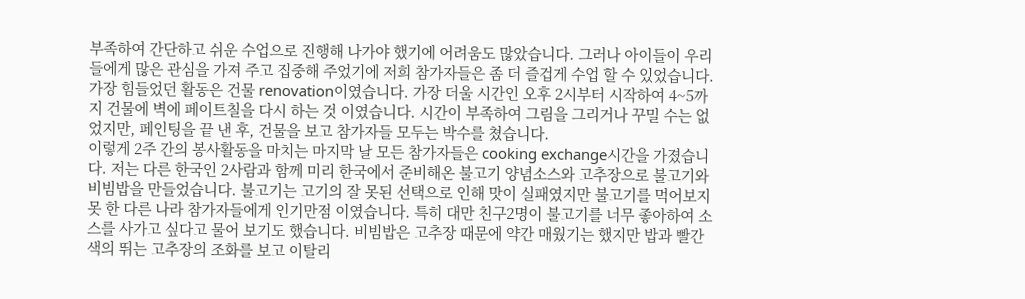부족하여 간단하고 쉬운 수업으로 진행해 나가야 했기에 어려움도 많았습니다. 그러나 아이들이 우리들에게 많은 관심을 가져 주고 집중해 주었기에 저희 참가자들은 좀 더 즐겁게 수업 할 수 있었습니다.
가장 힘들었던 활동은 건물 renovation이였습니다. 가장 더울 시간인 오후 2시부터 시작하여 4~5까지 건물에 벽에 페이트칠을 다시 하는 것 이였습니다. 시간이 부족하여 그림을 그리거나 꾸밀 수는 없었지만, 페인팅을 끝 낸 후, 건물을 보고 참가자들 모두는 박수를 쳤습니다.
이렇게 2주 간의 봉사활동을 마치는 마지막 날 모든 참가자들은 cooking exchange시간을 가졌습니다. 저는 다른 한국인 2사람과 함께 미리 한국에서 준비해온 불고기 양념소스와 고추장으로 불고기와 비빔밥을 만들었습니다. 불고기는 고기의 잘 못된 선택으로 인해 맛이 실패였지만 불고기를 먹어보지 못 한 다른 나라 참가자들에게 인기만점 이였습니다. 특히 대만 친구2명이 불고기를 너무 좋아하여 소스를 사가고 싶다고 물어 보기도 했습니다. 비빔밥은 고추장 때문에 약간 매웠기는 했지만 밥과 빨간색의 뛰는 고추장의 조화를 보고 이탈리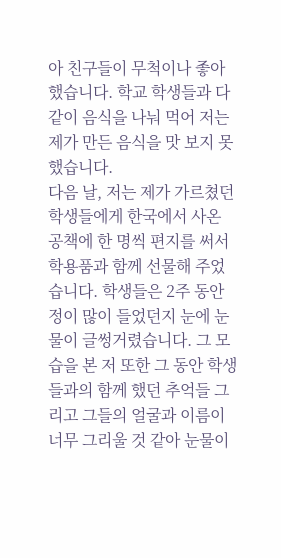아 친구들이 무척이나 좋아했습니다. 학교 학생들과 다같이 음식을 나눠 먹어 저는 제가 만든 음식을 맛 보지 못했습니다.
다음 날, 저는 제가 가르쳤던 학생들에게 한국에서 사온 공책에 한 명씩 편지를 써서 학용품과 함께 선물해 주었습니다. 학생들은 2주 동안 정이 많이 들었던지 눈에 눈물이 글썽거렸습니다. 그 모습을 본 저 또한 그 동안 학생들과의 함께 했던 추억들 그리고 그들의 얼굴과 이름이 너무 그리울 것 같아 눈물이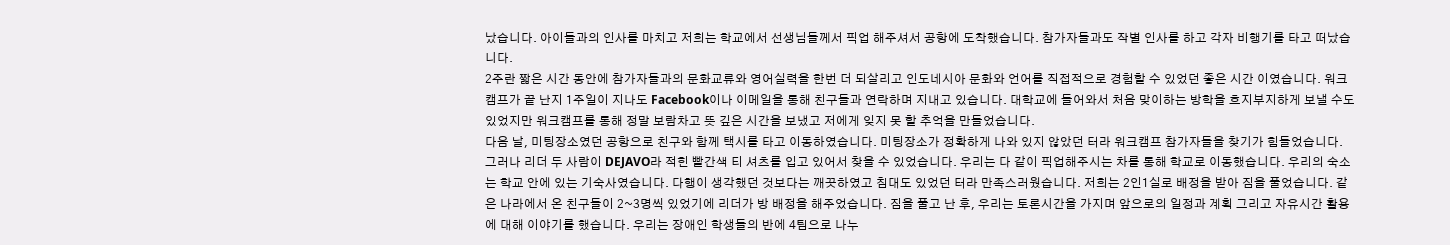났습니다. 아이들과의 인사를 마치고 저희는 학교에서 선생님들께서 픽업 해주셔서 공항에 도착했습니다. 참가자들과도 작별 인사를 하고 각자 비행기를 타고 떠났습니다.
2주란 짧은 시간 동안에 참가자들과의 문화교류와 영어실력을 한번 더 되살리고 인도네시아 문화와 언어를 직접적으로 경험할 수 있었던 좋은 시간 이였습니다. 워크 캠프가 끝 난지 1주일이 지나도 Facebook이나 이메일을 통해 친구들과 연락하며 지내고 있습니다. 대학교에 들어와서 처음 맞이하는 방학을 흐지부지하게 보낼 수도 있었지만 워크캠프를 통해 정말 보람차고 뜻 깊은 시간을 보냈고 저에게 잊지 못 할 추억을 만들었습니다.
다음 날, 미팅장소였던 공항으로 친구와 함께 택시를 타고 이동하였습니다. 미팅장소가 정확하게 나와 있지 않았던 터라 워크캠프 참가자들을 찾기가 힘들었습니다. 그러나 리더 두 사람이 DEJAVO라 적힌 빨간색 티 셔츠를 입고 있어서 찾을 수 있었습니다. 우리는 다 같이 픽업해주시는 차를 통해 학교로 이동했습니다. 우리의 숙소는 학교 안에 있는 기숙사였습니다. 다행이 생각했던 것보다는 깨끗하였고 침대도 있었던 터라 만족스러웠습니다. 저희는 2인1실로 배정을 받아 짐을 풀었습니다. 같은 나라에서 온 친구들이 2~3명씩 있었기에 리더가 방 배정을 해주었습니다. 짐을 풀고 난 후, 우리는 토론시간을 가지며 앞으로의 일정과 계획 그리고 자유시간 활용에 대해 이야기를 했습니다. 우리는 장애인 학생들의 반에 4팀으로 나누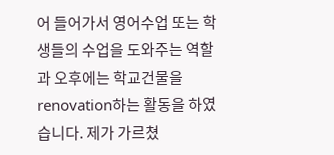어 들어가서 영어수업 또는 학생들의 수업을 도와주는 역할과 오후에는 학교건물을 renovation하는 활동을 하였습니다. 제가 가르쳤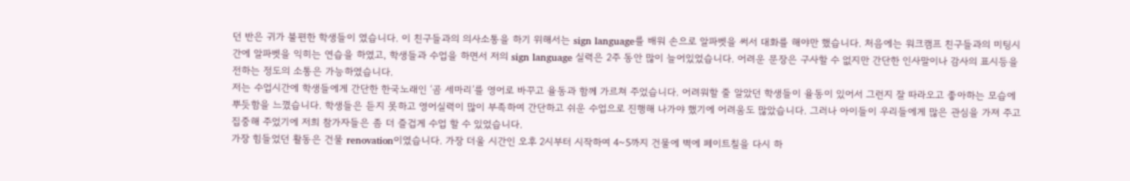던 반은 귀가 불편한 학생들이 였습니다. 이 친구들과의 의사소통을 하기 위해서는 sign language를 배워 손으로 알파벳을 써서 대화를 해야만 했습니다. 처음에는 워크캠프 친구들과의 미팅시간에 알파벳을 익히는 연습을 하였고, 학생들과 수업을 하면서 저의 sign language 실력은 2주 동안 많이 늘어있었습니다. 어려운 문장은 구사할 수 없지만 간단한 인사말이나 감사의 표시등을 전하는 정도의 소통은 가능하였습니다.
저는 수업시간에 학생들에게 간단한 한국노래인 ‘곰 세마리’를 영어로 바꾸고 율동과 함께 가르쳐 주었습니다. 어려워할 줄 알았던 학생들이 율동이 있어서 그런지 잘 따라오고 좋아하는 모습에 뿌듯함을 느꼈습니다. 학생들은 듣지 못하고 영어실력이 많이 부족하여 간단하고 쉬운 수업으로 진행해 나가야 했기에 어려움도 많았습니다. 그러나 아이들이 우리들에게 많은 관심을 가져 주고 집중해 주었기에 저희 참가자들은 좀 더 즐겁게 수업 할 수 있었습니다.
가장 힘들었던 활동은 건물 renovation이였습니다. 가장 더울 시간인 오후 2시부터 시작하여 4~5까지 건물에 벽에 페이트칠을 다시 하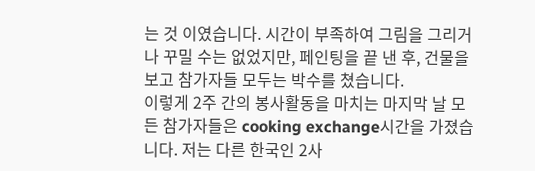는 것 이였습니다. 시간이 부족하여 그림을 그리거나 꾸밀 수는 없었지만, 페인팅을 끝 낸 후, 건물을 보고 참가자들 모두는 박수를 쳤습니다.
이렇게 2주 간의 봉사활동을 마치는 마지막 날 모든 참가자들은 cooking exchange시간을 가졌습니다. 저는 다른 한국인 2사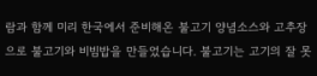람과 함께 미리 한국에서 준비해온 불고기 양념소스와 고추장으로 불고기와 비빔밥을 만들었습니다. 불고기는 고기의 잘 못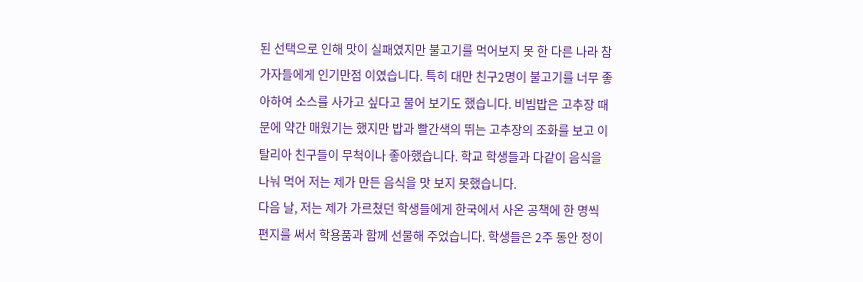된 선택으로 인해 맛이 실패였지만 불고기를 먹어보지 못 한 다른 나라 참가자들에게 인기만점 이였습니다. 특히 대만 친구2명이 불고기를 너무 좋아하여 소스를 사가고 싶다고 물어 보기도 했습니다. 비빔밥은 고추장 때문에 약간 매웠기는 했지만 밥과 빨간색의 뛰는 고추장의 조화를 보고 이탈리아 친구들이 무척이나 좋아했습니다. 학교 학생들과 다같이 음식을 나눠 먹어 저는 제가 만든 음식을 맛 보지 못했습니다.
다음 날, 저는 제가 가르쳤던 학생들에게 한국에서 사온 공책에 한 명씩 편지를 써서 학용품과 함께 선물해 주었습니다. 학생들은 2주 동안 정이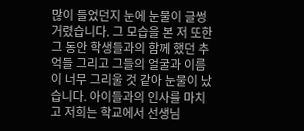많이 들었던지 눈에 눈물이 글썽거렸습니다. 그 모습을 본 저 또한 그 동안 학생들과의 함께 했던 추억들 그리고 그들의 얼굴과 이름이 너무 그리울 것 같아 눈물이 났습니다. 아이들과의 인사를 마치고 저희는 학교에서 선생님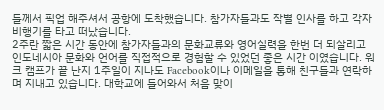들께서 픽업 해주셔서 공항에 도착했습니다. 참가자들과도 작별 인사를 하고 각자 비행기를 타고 떠났습니다.
2주란 짧은 시간 동안에 참가자들과의 문화교류와 영어실력을 한번 더 되살리고 인도네시아 문화와 언어를 직접적으로 경험할 수 있었던 좋은 시간 이였습니다. 워크 캠프가 끝 난지 1주일이 지나도 Facebook이나 이메일을 통해 친구들과 연락하며 지내고 있습니다. 대학교에 들어와서 처음 맞이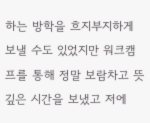하는 방학을 흐지부지하게 보낼 수도 있었지만 워크캠프를 통해 정말 보람차고 뜻 깊은 시간을 보냈고 저에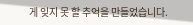게 잊지 못 할 추억을 만들었습니다.